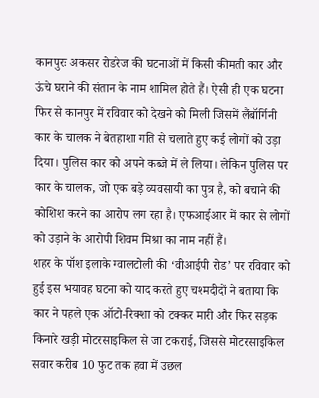कानपुरः अकसर रोडरेज की घटनाओं में किसी कीमती कार और ऊंचे घराने की संतान के नाम शामिल होते हैं। ऐसी ही एक घटना फिर से कानपुर में रविवार को देखने को मिली जिसमें लैंबॉर्गिनी कार के चालक ने बेतहाशा गति से चलाते हुए कई लोगों को उड़ा दिया। पुलिस कार को अपने कब्जे में ले लिया। लेकिन पुलिस पर कार के चालक, जो एक बड़े व्यवसायी का पुत्र है, को बचाने की कोशिश करने का आरोप लग रहा है। एफआईआर में कार से लोगों को उड़ाने के आरोपी शिवम मिश्रा का नाम नहीं हैं।
शहर के पॉश इलाके ग्वालटोली की ‘वीआईपी रोड’ पर रविवार को हुई इस भयावह घटना को याद करते हुए चश्मदीदों ने बताया कि कार ने पहले एक ऑटो-रिक्शा को टक्कर मारी और फिर सड़क किनारे खड़ी मोटरसाइकिल से जा टकराई, जिससे मोटरसाइकिल सवार करीब 10 फुट तक हवा में उछल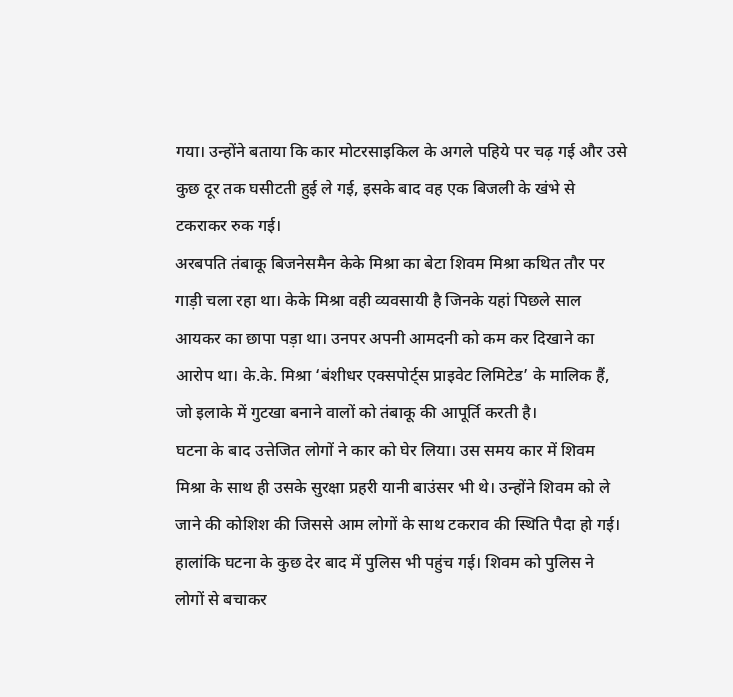गया। उन्होंने बताया कि कार मोटरसाइकिल के अगले पहिये पर चढ़ गई और उसे कुछ दूर तक घसीटती हुई ले गई, इसके बाद वह एक बिजली के खंभे से टकराकर रुक गई।
अरबपति तंबाकू बिजनेसमैन केके मिश्रा का बेटा शिवम मिश्रा कथित तौर पर गाड़ी चला रहा था। केके मिश्रा वही व्यवसायी है जिनके यहां पिछले साल आयकर का छापा पड़ा था। उनपर अपनी आमदनी को कम कर दिखाने का आरोप था। के.के. मिश्रा ‘बंशीधर एक्सपोर्ट्स प्राइवेट लिमिटेड’ के मालिक हैं, जो इलाके में गुटखा बनाने वालों को तंबाकू की आपूर्ति करती है।
घटना के बाद उत्तेजित लोगों ने कार को घेर लिया। उस समय कार में शिवम मिश्रा के साथ ही उसके सुरक्षा प्रहरी यानी बाउंसर भी थे। उन्होंने शिवम को ले जाने की कोशिश की जिससे आम लोगों के साथ टकराव की स्थिति पैदा हो गई। हालांकि घटना के कुछ देर बाद में पुलिस भी पहुंच गई। शिवम को पुलिस ने लोगों से बचाकर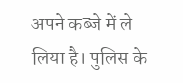अपने कब्जे में ले लिया है। पुलिस के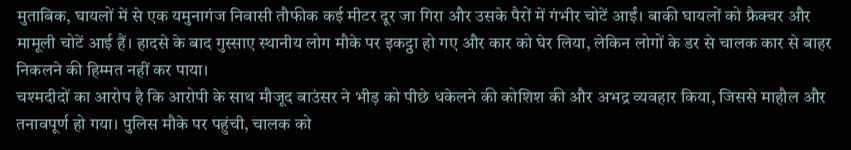मुताबिक, घायलों में से एक यमुनागंज निवासी तौफीक कई मीटर दूर जा गिरा और उसके पैरों में गंभीर चोटें आईं। बाकी घायलों को फ्रैक्चर और मामूली चोटें आई हैं। हादसे के बाद गुस्साए स्थानीय लोग मौके पर इकट्ठा हो गए और कार को घेर लिया, लेकिन लोगों के डर से चालक कार से बाहर निकलने की हिम्मत नहीं कर पाया।
चश्मदीदों का आरोप है कि आरोपी के साथ मौजूद बाउंसर ने भीड़ को पीछे धकेलने की कोशिश की और अभद्र व्यवहार किया, जिससे माहौल और तनावपूर्ण हो गया। पुलिस मौके पर पहुंची, चालक को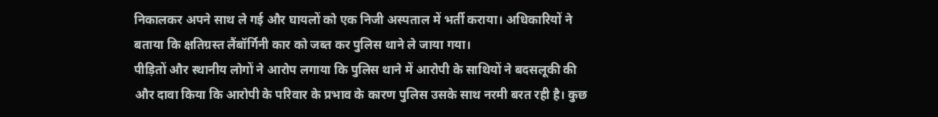निकालकर अपने साथ ले गई और घायलों को एक निजी अस्पताल में भर्ती कराया। अधिकारियों ने बताया कि क्षतिग्रस्त लैंबॉर्गिनी कार को जब्त कर पुलिस थाने ले जाया गया।
पीड़ितों और स्थानीय लोगों ने आरोप लगाया कि पुलिस थाने में आरोपी के साथियों ने बदसलूकी की और दावा किया कि आरोपी के परिवार के प्रभाव के कारण पुलिस उसके साथ नरमी बरत रही है। कुछ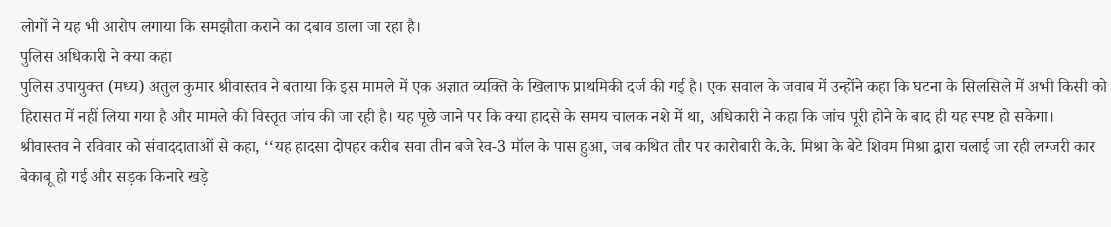लोगों ने यह भी आरोप लगाया कि समझौता कराने का दबाव डाला जा रहा है।
पुलिस अधिकारी ने क्या कहा
पुलिस उपायुक्त (मध्य) अतुल कुमार श्रीवास्तव ने बताया कि इस मामले में एक अज्ञात व्यक्ति के खिलाफ प्राथमिकी दर्ज की गई है। एक सवाल के जवाब में उन्होंने कहा कि घटना के सिलसिले में अभी किसी को हिरासत में नहीं लिया गया है और मामले की विस्तृत जांच की जा रही है। यह पूछे जाने पर कि क्या हादसे के समय चालक नशे में था, अधिकारी ने कहा कि जांच पूरी होने के बाद ही यह स्पष्ट हो सकेगा।
श्रीवास्तव ने रविवार को संवाददाताओं से कहा, ‘‘यह हादसा दोपहर करीब सवा तीन बजे रेव-3 मॉल के पास हुआ, जब कथित तौर पर कारोबारी के.के. मिश्रा के बेटे शिवम मिश्रा द्वारा चलाई जा रही लग्जरी कार बेकाबू हो गई और सड़क किनारे खड़े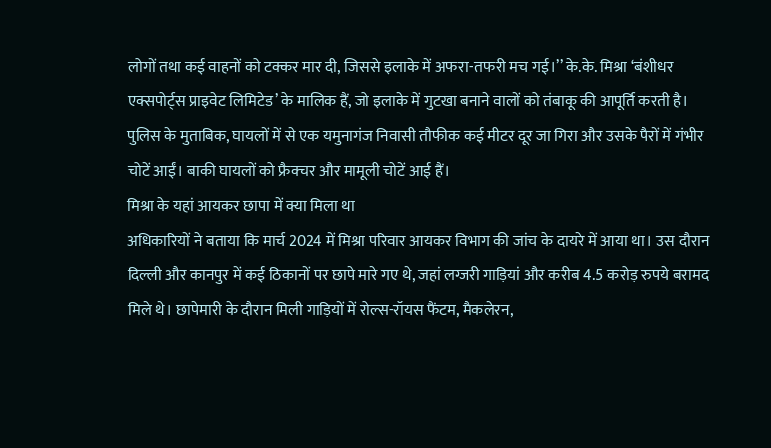लोगों तथा कई वाहनों को टक्कर मार दी, जिससे इलाके में अफरा-तफरी मच गई।’’ के.के. मिश्रा ‘बंशीधर एक्सपोर्ट्स प्राइवेट लिमिटेड’ के मालिक हैं, जो इलाके में गुटखा बनाने वालों को तंबाकू की आपूर्ति करती है।
पुलिस के मुताबिक, घायलों में से एक यमुनागंज निवासी तौफीक कई मीटर दूर जा गिरा और उसके पैरों में गंभीर चोटें आईं। बाकी घायलों को फ्रैक्चर और मामूली चोटें आई हैं।
मिश्रा के यहां आयकर छापा में क्या मिला था
अधिकारियों ने बताया कि मार्च 2024 में मिश्रा परिवार आयकर विभाग की जांच के दायरे में आया था। उस दौरान दिल्ली और कानपुर में कई ठिकानों पर छापे मारे गए थे, जहां लग्जरी गाड़ियां और करीब 4.5 करोड़ रुपये बरामद मिले थे। छापेमारी के दौरान मिली गाड़ियों में रोल्स-रॉयस फैंटम, मैकलेरन,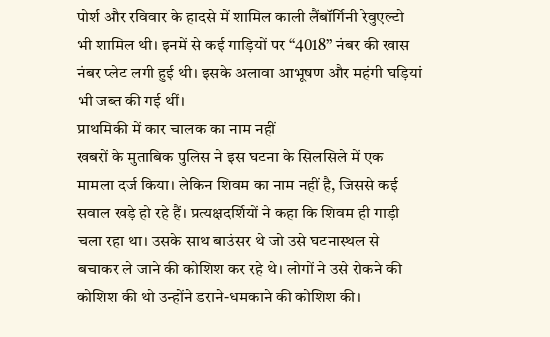पोर्श और रविवार के हादसे में शामिल काली लैंबॉर्गिनी रेवुएल्टो भी शामिल थी। इनमें से कई गाड़ियों पर ‘‘4018’’ नंबर की खास नंबर प्लेट लगी हुई थी। इसके अलावा आभूषण और महंगी घड़ियां भी जब्त की गई थीं।
प्राथमिकी में कार चालक का नाम नहीं
खबरों के मुताबिक पुलिस ने इस घटना के सिलसिले में एक मामला दर्ज किया। लेकिन शिवम का नाम नहीं है, जिससे कई सवाल खड़े हो रहे हैं। प्रत्यक्षदर्शियों ने कहा कि शिवम ही गाड़ी चला रहा था। उसके साथ बाउंसर थे जो उसे घटनास्थल से बचाकर ले जाने की कोशिश कर रहे थे। लोगों ने उसे रोकने की कोशिश की थो उन्होंने डराने-धमकाने की कोशिश की।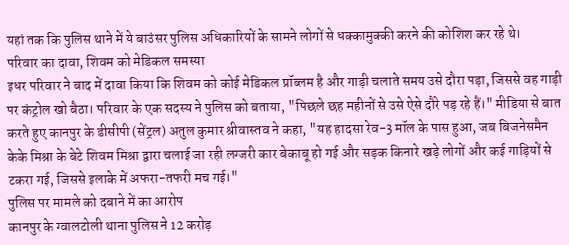यहां तक कि पुलिस थाने में ये बाउंसर पुलिस अधिकारियों के सामने लोगों से धक्कामुक्की करने की कोशिश कर रहे थे।
परिवार का दावा, शिवम को मेडिकल समस्या
इधर परिवार ने बाद में दावा किया कि शिवम को कोई मेडिकल प्रॉब्लम है और गाड़ी चलाते समय उसे दौरा पड़ा, जिससे वह गाड़ी पर कंट्रोल खो बैठा। परिवार के एक सदस्य ने पुलिस को बताया, "पिछले छह महीनों से उसे ऐसे दौरे पड़ रहे हैं।" मीडिया से बात करते हुए कानपुर के डीसीपी (सेंट्रल) अतुल कुमार श्रीवास्तव ने कहा, "यह हादसा रेव-3 मॉल के पास हुआ, जब बिजनेसमैन केके मिश्रा के बेटे शिवम मिश्रा द्वारा चलाई जा रही लग्जरी कार बेकाबू हो गई और सड़क किनारे खड़े लोगों और कई गाड़ियों से टकरा गई, जिससे इलाके में अफरा-तफरी मच गई।"
पुलिस पर मामले को दबाने में का आरोप
कानपुर के ग्वालटोली थाना पुलिस ने 12 करोड़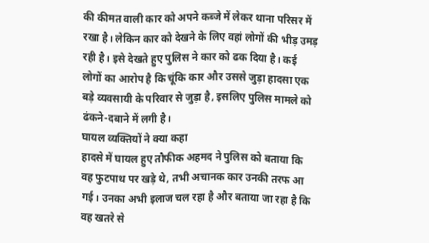की कीमत वाली कार को अपने कब्जे में लेकर थाना परिसर में रखा है। लेकिन कार को देखने के लिए वहां लोगों की भीड़ उमड़ रही है। इसे देखते हुए पुलिस ने कार को ढक दिया है। कई लोगों का आरोप है कि चूंकि कार और उससे जुड़ा हादसा एक बड़े व्यवसायी के परिवार से जुड़ा है, इसलिए पुलिस मामले को ढंकने-दबाने में लगी है।
घायल व्यक्तियों ने क्या कहा
हादसे में घायल हुए तौफीक अहमद ने पुलिस को बताया कि वह फुटपाथ पर खड़े थे, तभी अचानक कार उनकी तरफ आ गई। उनका अभी इलाज चल रहा है और बताया जा रहा है कि वह खतरे से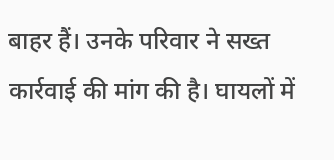बाहर हैं। उनके परिवार ने सख्त कार्रवाई की मांग की है। घायलों में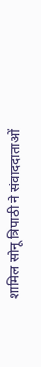शामिल सोनू त्रिपाठी ने संवाददाताओं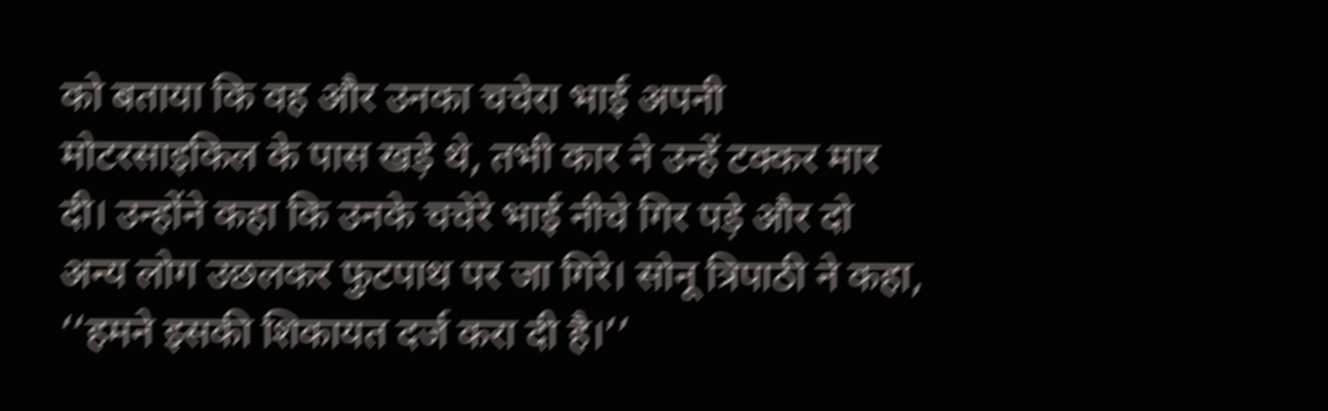को बताया कि वह और उनका चचेरा भाई अपनी मोटरसाइकिल के पास खड़े थे, तभी कार ने उन्हें टक्कर मार दी। उन्होंने कहा कि उनके चचेरे भाई नीचे गिर पड़े और दो अन्य लोग उछलकर फुटपाथ पर जा गिरे। सोनू त्रिपाठी ने कहा, ‘‘हमने इसकी शिकायत दर्ज करा दी है।’’